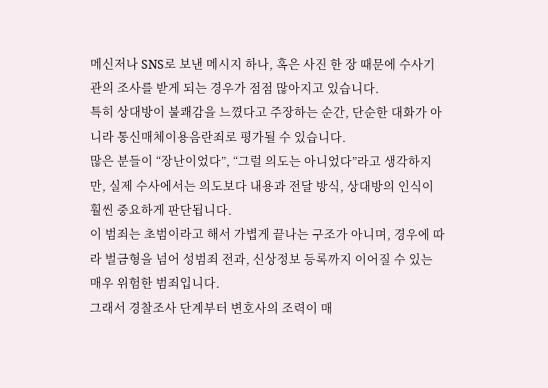메신저나 SNS로 보낸 메시지 하나, 혹은 사진 한 장 때문에 수사기관의 조사를 받게 되는 경우가 점점 많아지고 있습니다.
특히 상대방이 불쾌감을 느꼈다고 주장하는 순간, 단순한 대화가 아니라 통신매체이용음란죄로 평가될 수 있습니다.
많은 분들이 “장난이었다”, “그럴 의도는 아니었다”라고 생각하지만, 실제 수사에서는 의도보다 내용과 전달 방식, 상대방의 인식이 훨씬 중요하게 판단됩니다.
이 범죄는 초범이라고 해서 가볍게 끝나는 구조가 아니며, 경우에 따라 벌금형을 넘어 성범죄 전과, 신상정보 등록까지 이어질 수 있는 매우 위험한 범죄입니다.
그래서 경찰조사 단계부터 변호사의 조력이 매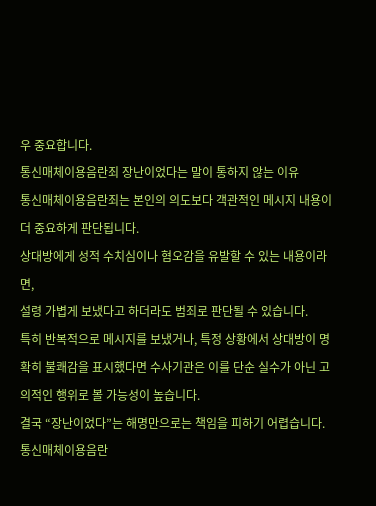우 중요합니다.
통신매체이용음란죄 장난이었다는 말이 통하지 않는 이유
통신매체이용음란죄는 본인의 의도보다 객관적인 메시지 내용이 더 중요하게 판단됩니다.
상대방에게 성적 수치심이나 혐오감을 유발할 수 있는 내용이라면,
설령 가볍게 보냈다고 하더라도 범죄로 판단될 수 있습니다.
특히 반복적으로 메시지를 보냈거나, 특정 상황에서 상대방이 명확히 불쾌감을 표시했다면 수사기관은 이를 단순 실수가 아닌 고의적인 행위로 볼 가능성이 높습니다.
결국 “장난이었다”는 해명만으로는 책임을 피하기 어렵습니다.
통신매체이용음란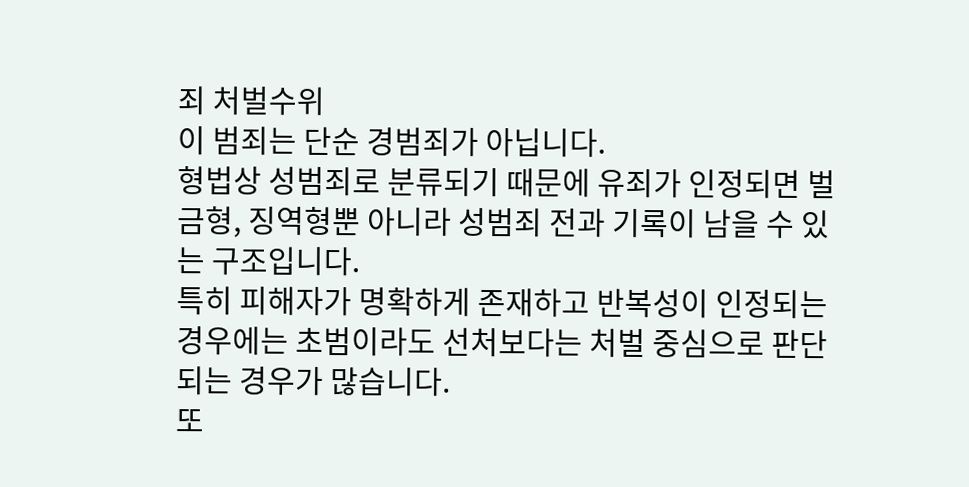죄 처벌수위
이 범죄는 단순 경범죄가 아닙니다.
형법상 성범죄로 분류되기 때문에 유죄가 인정되면 벌금형, 징역형뿐 아니라 성범죄 전과 기록이 남을 수 있는 구조입니다.
특히 피해자가 명확하게 존재하고 반복성이 인정되는 경우에는 초범이라도 선처보다는 처벌 중심으로 판단되는 경우가 많습니다.
또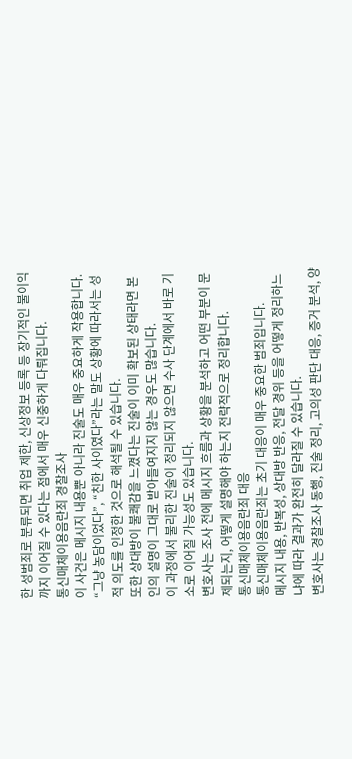한 성범죄로 분류되면 취업 제한, 신상정보 등록 등 장기적인 불이익까지 이어질 수 있다는 점에서 매우 신중하게 다뤄집니다.
통신매체이용음란죄 경찰조사
이 사건은 메시지 내용뿐 아니라 진술도 매우 중요하게 작용합니다.
“그냥 농담이었다”, “친한 사이였다”라는 말도 상황에 따라서는 성적 의도를 인정한 것으로 해석될 수 있습니다.
또한 상대방이 불쾌감을 느꼈다는 진술이 이미 확보된 상태라면 본인의 설명이 그대로 받아들여지지 않는 경우도 많습니다.
이 과정에서 불리한 진술이 정리되지 않으면 수사 단계에서 바로 기소로 이어질 가능성도 있습니다.
변호사는 조사 전에 메시지 흐름과 상황을 분석하고 어떤 부분이 문제되는지, 어떻게 설명해야 하는지 전략적으로 정리합니다.
통신매체이용음란죄 대응
통신매체이용음란죄는 초기 대응이 매우 중요한 범죄입니다.
메시지 내용, 반복성, 상대방 반응, 전달 경위 등을 어떻게 정리하느냐에 따라 결과가 완전히 달라질 수 있습니다.
변호사는 경찰조사 동행, 진술 정리, 고의성 판단 대응, 증거 분석, 양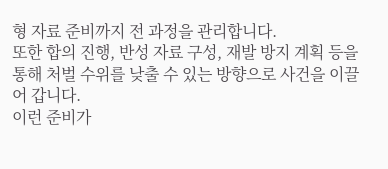형 자료 준비까지 전 과정을 관리합니다.
또한 합의 진행, 반성 자료 구성, 재발 방지 계획 등을 통해 처벌 수위를 낮출 수 있는 방향으로 사건을 이끌어 갑니다.
이런 준비가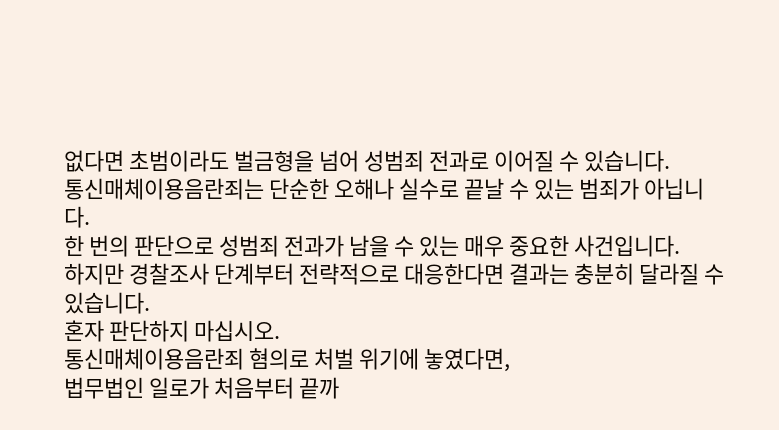없다면 초범이라도 벌금형을 넘어 성범죄 전과로 이어질 수 있습니다.
통신매체이용음란죄는 단순한 오해나 실수로 끝날 수 있는 범죄가 아닙니다.
한 번의 판단으로 성범죄 전과가 남을 수 있는 매우 중요한 사건입니다.
하지만 경찰조사 단계부터 전략적으로 대응한다면 결과는 충분히 달라질 수 있습니다.
혼자 판단하지 마십시오.
통신매체이용음란죄 혐의로 처벌 위기에 놓였다면,
법무법인 일로가 처음부터 끝까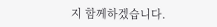지 함께하겠습니다.